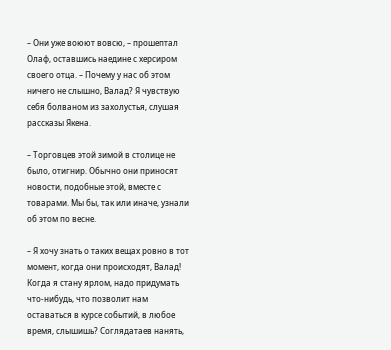– Они уже воюют вовсю, – прошептал Олаф, оставшись наедине с херсиром своего отца. – Почему у нас об этом ничего не слышно, Валад? Я чувствую себя болваном из захолустья, слушая рассказы Якена.

– Торговцев этой зимой в столице не было, отигнир. Обычно они приносят новости, подобные этой, вместе с товарами. Мы бы, так или иначе, узнали об этом по весне.

– Я хочу знать о таких вещах ровно в тот момент, когда они происходят, Валад! Когда я стану ярлом, надо придумать что-нибудь, что позволит нам оставаться в курсе событий, в любое время, слышишь? Соглядатаев нанять,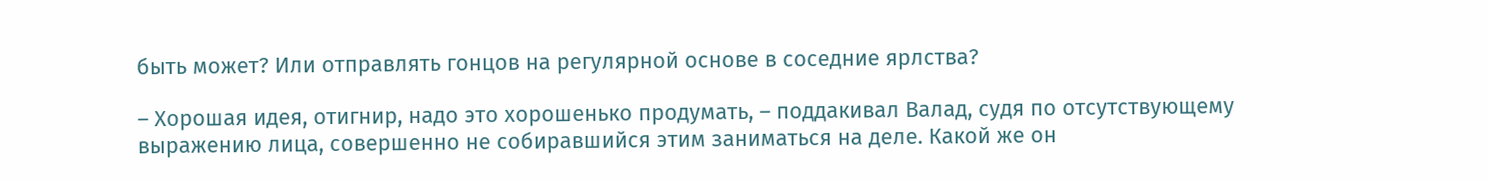быть может? Или отправлять гонцов на регулярной основе в соседние ярлства?

– Хорошая идея, отигнир, надо это хорошенько продумать, – поддакивал Валад, судя по отсутствующему выражению лица, совершенно не собиравшийся этим заниматься на деле. Какой же он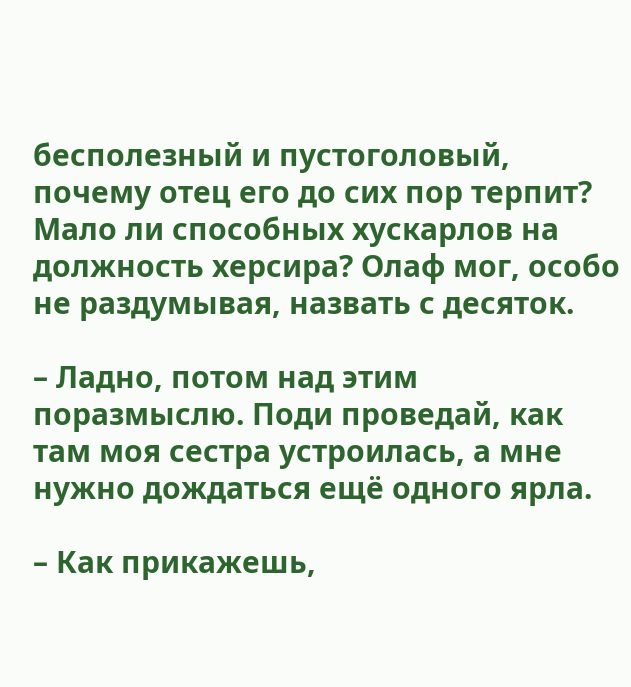бесполезный и пустоголовый, почему отец его до сих пор терпит? Мало ли способных хускарлов на должность херсира? Олаф мог, особо не раздумывая, назвать с десяток.

– Ладно, потом над этим поразмыслю. Поди проведай, как там моя сестра устроилась, а мне нужно дождаться ещё одного ярла.

– Как прикажешь,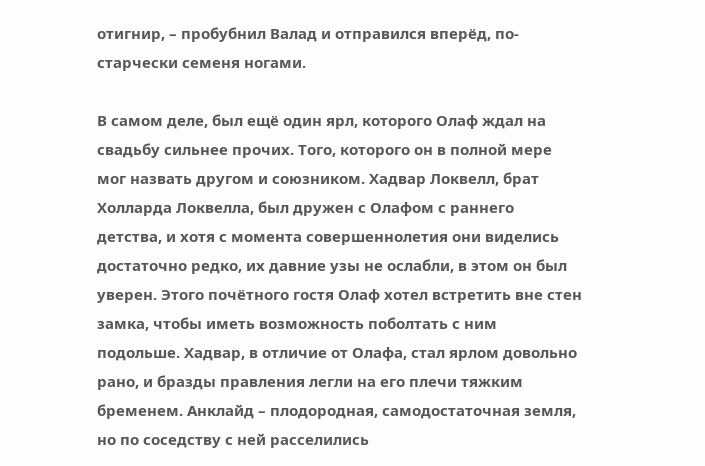отигнир, – пробубнил Валад и отправился вперёд, по-старчески семеня ногами.

В самом деле, был ещё один ярл, которого Олаф ждал на свадьбу сильнее прочих. Того, которого он в полной мере мог назвать другом и союзником. Хадвар Локвелл, брат Холларда Локвелла, был дружен с Олафом с раннего детства, и хотя с момента совершеннолетия они виделись достаточно редко, их давние узы не ослабли, в этом он был уверен. Этого почётного гостя Олаф хотел встретить вне стен замка, чтобы иметь возможность поболтать с ним подольше. Хадвар, в отличие от Олафа, стал ярлом довольно рано, и бразды правления легли на его плечи тяжким бременем. Анклайд – плодородная, самодостаточная земля, но по соседству с ней расселились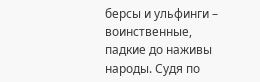берсы и ульфинги – воинственные, падкие до наживы народы. Судя по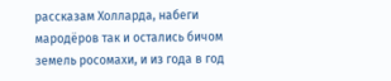рассказам Холларда, набеги мародёров так и остались бичом земель росомахи, и из года в год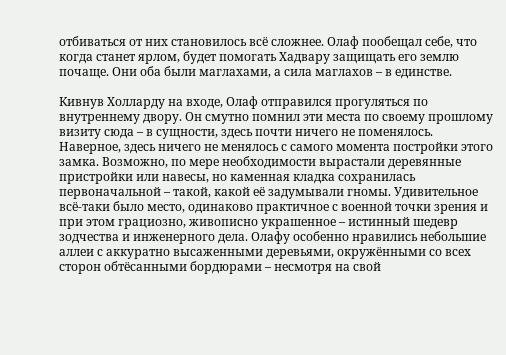отбиваться от них становилось всё сложнее. Олаф пообещал себе, что когда станет ярлом, будет помогать Хадвару защищать его землю почаще. Они оба были маглахами, а сила маглахов – в единстве.

Кивнув Холларду на входе, Олаф отправился прогуляться по внутреннему двору. Он смутно помнил эти места по своему прошлому визиту сюда – в сущности, здесь почти ничего не поменялось. Наверное, здесь ничего не менялось с самого момента постройки этого замка. Возможно, по мере необходимости вырастали деревянные пристройки или навесы, но каменная кладка сохранилась первоначальной – такой, какой её задумывали гномы. Удивительное всё-таки было место, одинаково практичное с военной точки зрения и при этом грациозно, живописно украшенное – истинный шедевр зодчества и инженерного дела. Олафу особенно нравились небольшие аллеи с аккуратно высаженными деревьями, окружёнными со всех сторон обтёсанными бордюрами – несмотря на свой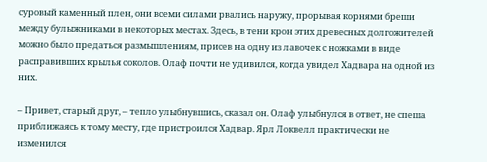суровый каменный плен, они всеми силами рвались наружу, прорывая корнями бреши между булыжниками в некоторых местах. Здесь, в тени крон этих древесных долгожителей можно было предаться размышлениям, присев на одну из лавочек с ножками в виде расправивших крылья соколов. Олаф почти не удивился, когда увидел Хадвара на одной из них.

– Привет, старый друг, – тепло улыбнувшись, сказал он. Олаф улыбнулся в ответ, не спеша приближаясь к тому месту, где пристроился Хадвар. Ярл Локвелл практически не изменился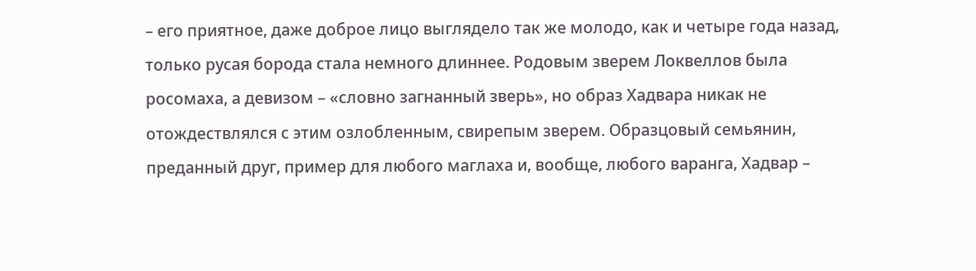– его приятное, даже доброе лицо выглядело так же молодо, как и четыре года назад, только русая борода стала немного длиннее. Родовым зверем Локвеллов была росомаха, а девизом – «словно загнанный зверь», но образ Хадвара никак не отождествлялся с этим озлобленным, свирепым зверем. Образцовый семьянин, преданный друг, пример для любого маглаха и, вообще, любого варанга, Хадвар –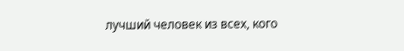лучший человек из всех, кого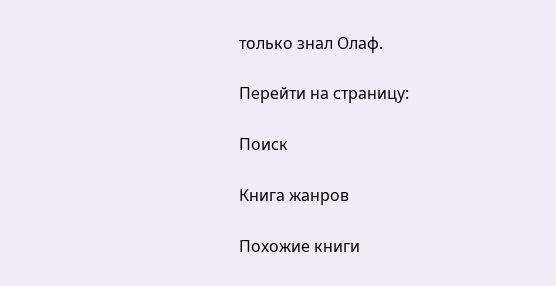только знал Олаф.

Перейти на страницу:

Поиск

Книга жанров

Похожие книги